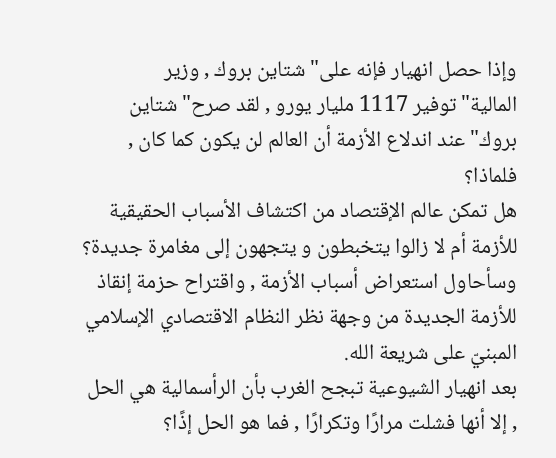وإذا حصل انهيار فإنه على"شتاين بروك , وزير المالية"توفير 1117 مليار يورو , لقد صرح"شتاين بروك"عند اندلاع الأزمة أن العالم لن يكون كما كان , فلماذا؟
هل تمكن عالم الإقتصاد من اكتشاف الأسباب الحقيقية للأزمة أم لا زالوا يتخبطون و يتجهون إلى مغامرة جديدة؟
وسأحاول استعراض أسباب الأزمة , واقتراح حزمة إنقاذ للأزمة الجديدة من وجهة نظر النظام الاقتصادي الإسلامي المبنيّ على شريعة الله.
بعد انهيار الشيوعية تبجح الغرب بأن الرأسمالية هي الحل , إلا أنها فشلت مرارًا وتكرارًا , فما هو الحل إذًا؟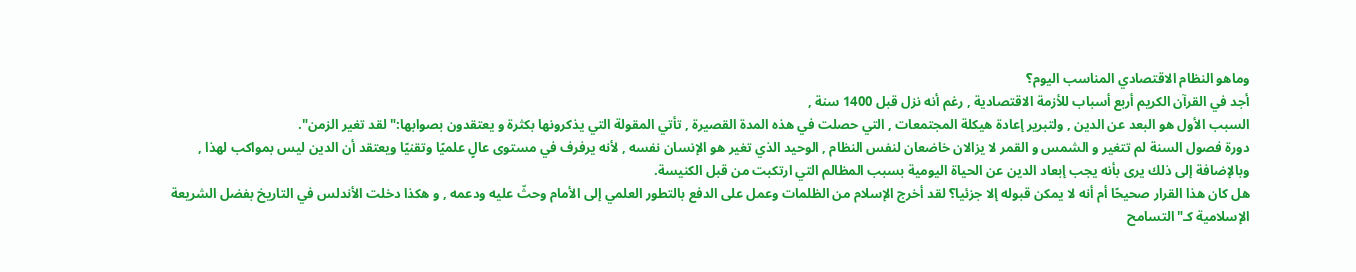وماهو النظام الاقتصادي المناسب اليوم؟
أجد في القرآن الكريم أربع أسباب للأزمة الاقتصادية , رغم أنه نزل قبل 1400 سنة ,
السبب الأول هو البعد عن الدين , ولتبرير إعادة هيكلة المجتمعات , التي حصلت في هذه المدة القصيرة , تأتي المقولة التي يذكرونها بكثرة و يعتقدون بصوابها:"لقد تغير الزمن".
دورة فصول السنة لم تتغير و الشمس و القمر لا يزالان خاضعان لنفس النظام , الوحيد الذي تغير هو الإنسان نفسه , لأنه يرفرف في مستوى عالٍ علميًا وتقنيًا ويعتقد أن الدين ليس بمواكب لهذا , وبالإضافة إلى ذلك يرى بأنه يجب إبعاد الدين عن الحياة اليومية بسبب المظالم التي ارتكبت من قبل الكنيسة.
هل كان هذا القرار صحيحًا أم أنه لا يمكن قبوله إلا جزئيا؟ لقد أخرج الإسلام من الظلمات وعمل على الدفع بالتطور العلمي إلى الأمام وحثّ عليه ودعمه , و هكذا دخلت الأندلس في التاريخ بفضل الشريعة الإسلامية كـ"التسامح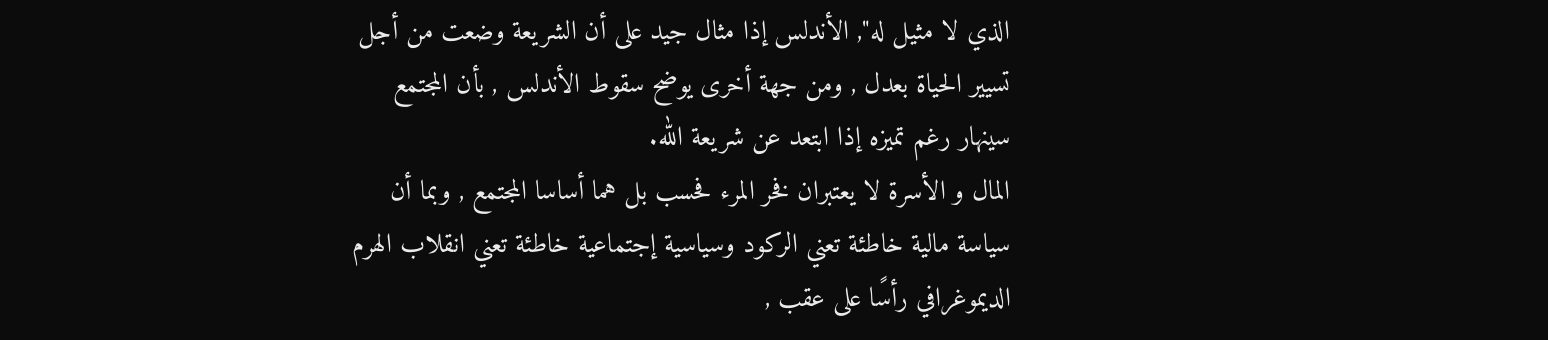الذي لا مثيل له", الأندلس إذا مثال جيد على أن الشريعة وضعت من أجل تسيير الحياة بعدل , ومن جهة أخرى يوضح سقوط الأندلس , بأن المجتمع سينهار رغم تميزه إذا ابتعد عن شريعة الله.
المال و الأسرة لا يعتبران فخر المرء فحسب بل هما أساسا المجتمع , وبما أن سياسة مالية خاطئة تعني الركود وسياسية إجتماعية خاطئة تعني انقلاب الهرم الديموغرافي رأسًا على عقب ,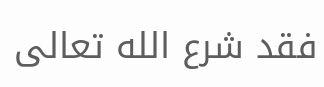فقد شرع الله تعالى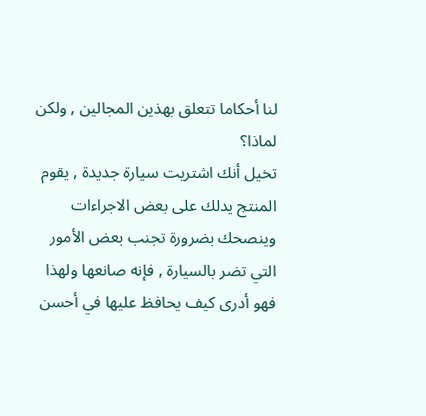لنا أحكاما تتعلق بهذين المجالين , ولكن لماذا؟
تخيل أنك اشتريت سيارة جديدة , يقوم المنتج يدلك على بعض الاجراءات وينصحك بضرورة تجنب بعض الأمور التي تضر بالسيارة , فإنه صانعها ولهذا فهو أدرى كيف يحافظ عليها في أحسن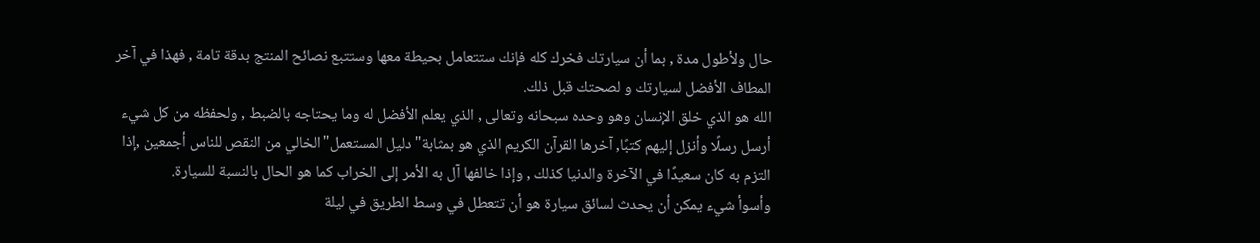حال ولأطول مدة , بما أن سيارتك فخرك كله فإنك ستتعامل بحيطة معها وستتبع نصائح المنتج بدقة تامة , فهذا في آخر المطاف الأفضل لسيارتك و لصحتك قبل ذلك.
الله هو الذي خلق الإنسان وهو وحده سبحانه وتعالى , الذي يعلم الأفضل له وما يحتاجه بالضبط , ولحفظه من كل شيء أرسل رسلًا وأنزل إليهم كتبًا, آخرها القرآن الكريم الذي هو بمثابة"دليل المستعمل"الخالي من النقص للناس أجمعين ,إذا التزم به كان سعيدًا في الآخرة والدنيا كذلك , وإذا خالفها آل به الأمر إلى الخراب كما هو الحال بالنسبة للسيارة.
وأسوأ شيء يمكن أن يحدث لسائق سيارة هو أن تتعطل في وسط الطريق في ليلة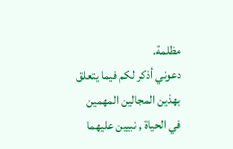مظلمة.
دعوني أذكر لكم فيما يتعلق بهذين المجالين المهمين في الحياة , نبيين عليهما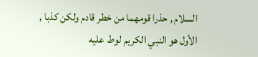السلام , حذرا قومهما من خطر قادم ولكن كذبا , الأول هو النبي الكريم لوط عليه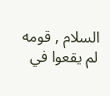السلام , قومه لم يقعوا في